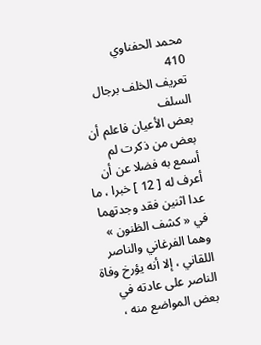محمد الحفناوي
410
تعريف الخلف برجال السلف
بعض الأعيان فاعلم أن بعض من ذكرت لم أسمع به فضلا عن أن أعرف له [ 12 ] خبرا ، ما عدا اثنين فقد وجدتهما في « كشف الظنون » وهما الفرغاني والناصر اللقاني ، إلا أنه يؤرخ وفاة الناصر على عادته في بعض المواضع منه ،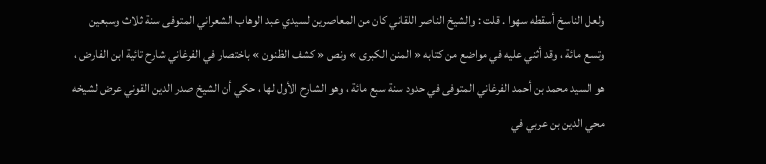ولعل الناسخ أسقطه سهوا . قلت : والشيخ الناصر اللقاني كان من المعاصرين لسيدي عبد الوهاب الشعراني المتوفى سنة ثلاث وسبعين وتسع مائة ، وقد أثني عليه في مواضع من كتابه « المنن الكبرى » ونص « كشف الظنون » باختصار في الفرغاني شارح تائية ابن الفارض ، هو السيد محمد بن أحمد الفرغاني المتوفى في حدود سنة سبع مائة ، وهو الشارح الأول لها ، حكي أن الشيخ صدر الدين القوني عرض لشيخه محي الدين بن عربي في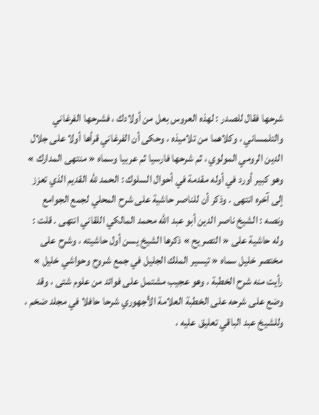شرحها فقال للصدر : لهذه العروس بعل من أولادك ، فشرحها الفرغاني والتلمساني ، وكلاهما من تلاميذه ، وحكى أن الفرغاني قرأها أولا على جلال الدين الرومي المولوي ، ثم شرحها فارسيا ثم عربيا وسماه « منتهى المدارك » وهو كبير أورد في أوله مقدمة في أحوال السلوك : الحمد للّه القديم الذي تعزز إلى آخره انتهى . وذكر أن للناصر حاشية على شرح المحلي لجمع الجوامع ونصه : الشيخ ناصر الدين أبو عبد اللّه محمد المالكي اللقاني انتهى . قلت : وله حاشية على « التصريح » ذكرها الشيخ يسن أول حاشيته ، وشرح على مختصر خليل سماه « تيسير الملك الجليل في جمع شروح وحواشي خليل » رأيت منه شرح الخطبة ، وهو عجيب مشتمل على فوائد من علوم شتى ، وقد وضع على شرحه على الخطبة العلامة الأجهوري شرحا حافلا في مجلد ضخم ، وللشيخ عبد الباقي تعليق عليه ،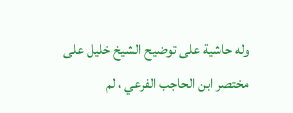وله حاشية على توضيح الشيخ خليل على مختصر ابن الحاجب الفرعي ، لم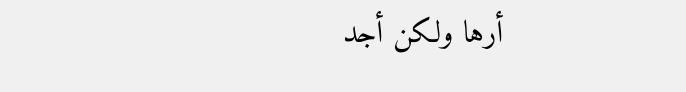أرها ولكن أجد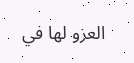العزو لها في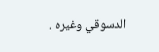الدسوقي وغيره .